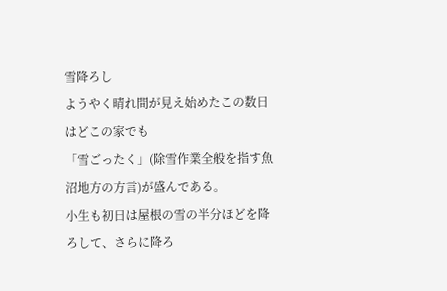雪降ろし
ようやく晴れ間が見え始めたこの数日はどこの家でも
「雪ごったく」(除雪作業全般を指す魚沼地方の方言)が盛んである。
小生も初日は屋根の雪の半分ほどを降ろして、さらに降ろ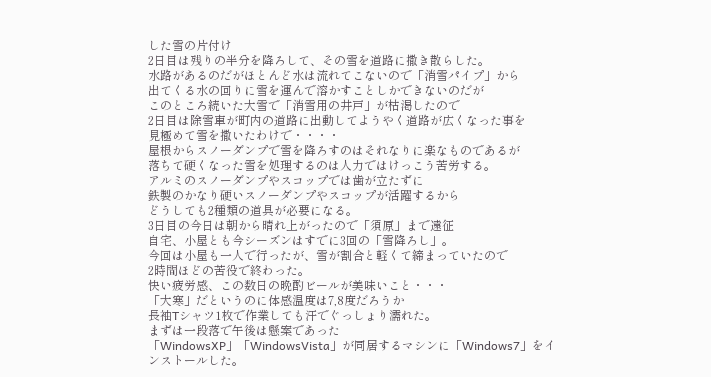した雪の片付け
2日目は残りの半分を降ろして、その雪を道路に撒き散らした。
水路があるのだがほとんど水は流れてこないので「消雪パイプ」から
出てくる水の回りに雪を運んで溶かすことしかできないのだが
このところ続いた大雪で「消雪用の井戸」が枯渇したので
2日目は除雪車が町内の道路に出動してようやく道路が広くなった事を
見極めて雪を撒いたわけで・・・・
屋根からスノーダンプで雪を降ろすのはそれなりに楽なものであるが
落ちて硬くなった雪を処理するのは人力ではけっこう苦労する。
アルミのスノーダンプやスコップでは歯が立たずに
鉄製のかなり硬いスノーダンプやスコップが活躍するから
どうしても2種類の道具が必要になる。
3日目の今日は朝から晴れ上がったので「須原」まで遠征
自宅、小屋とも今シーズンはすでに3回の「雪降ろし」。
今回は小屋も一人で行ったが、雪が割合と軽くて締まっていたので
2時間ほどの苦役で終わった。
快い疲労感、この数日の晩酌ビールが美味いこと・・・
「大寒」だというのに体感温度は7,8度だろうか
長袖Tシャツ1枚で作業しても汗でぐっしょり濡れた。
まずは一段落で午後は懸案であった
「WindowsXP」「WindowsVista」が同居するマシンに「Windows7」をインストールした。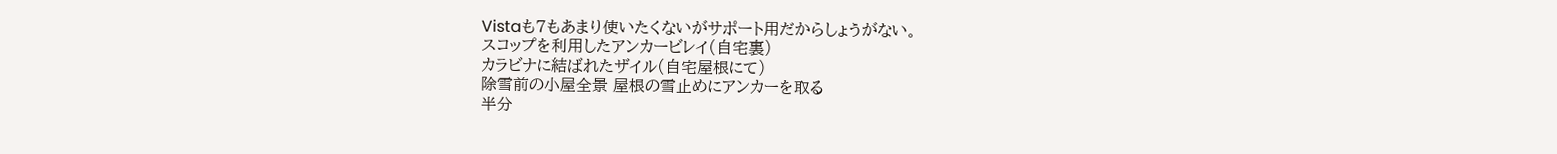Vistaも7もあまり使いたくないがサポート用だからしょうがない。
スコップを利用したアンカービレイ(自宅裏)
カラビナに結ばれたザイル(自宅屋根にて)
除雪前の小屋全景 屋根の雪止めにアンカーを取る
半分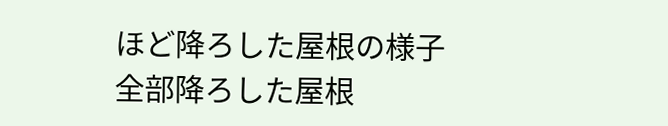ほど降ろした屋根の様子
全部降ろした屋根